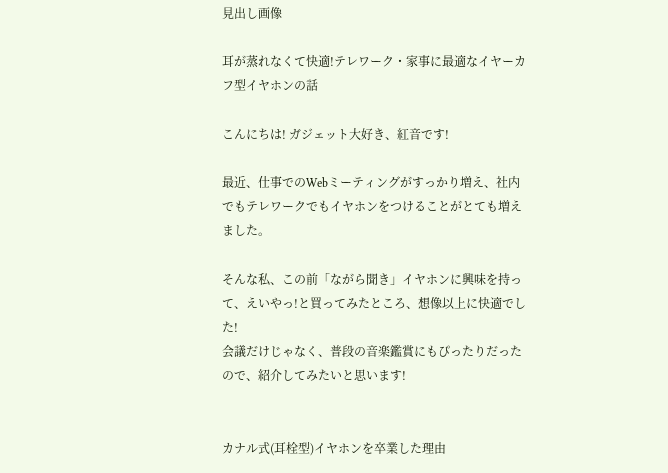見出し画像

耳が蒸れなくて快適!テレワーク・家事に最適なイヤーカフ型イヤホンの話

こんにちは! ガジェット大好き、紅音です!

最近、仕事でのWebミーティングがすっかり増え、社内でもテレワークでもイヤホンをつけることがとても増えました。

そんな私、この前「ながら聞き」イヤホンに興味を持って、えいやっ!と買ってみたところ、想像以上に快適でした!
会議だけじゃなく、普段の音楽鑑賞にもぴったりだったので、紹介してみたいと思います!


カナル式(耳栓型)イヤホンを卒業した理由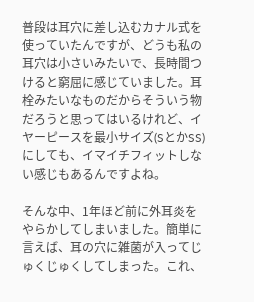普段は耳穴に差し込むカナル式を使っていたんですが、どうも私の耳穴は小さいみたいで、長時間つけると窮屈に感じていました。耳栓みたいなものだからそういう物だろうと思ってはいるけれど、イヤーピースを最小サイズ(SとかSS)にしても、イマイチフィットしない感じもあるんですよね。

そんな中、1年ほど前に外耳炎をやらかしてしまいました。簡単に言えば、耳の穴に雑菌が入ってじゅくじゅくしてしまった。これ、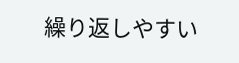繰り返しやすい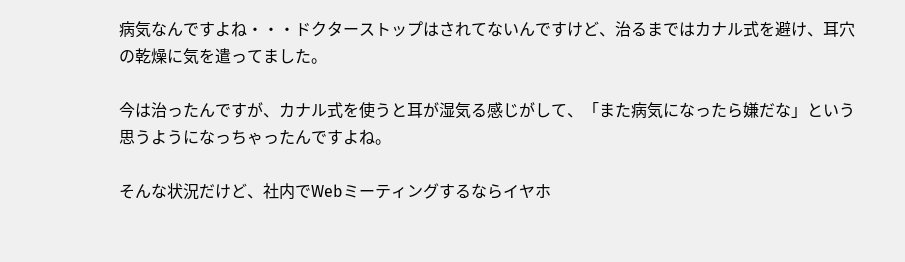病気なんですよね・・・ドクターストップはされてないんですけど、治るまではカナル式を避け、耳穴の乾燥に気を遣ってました。

今は治ったんですが、カナル式を使うと耳が湿気る感じがして、「また病気になったら嫌だな」という思うようになっちゃったんですよね。

そんな状況だけど、社内でWebミーティングするならイヤホ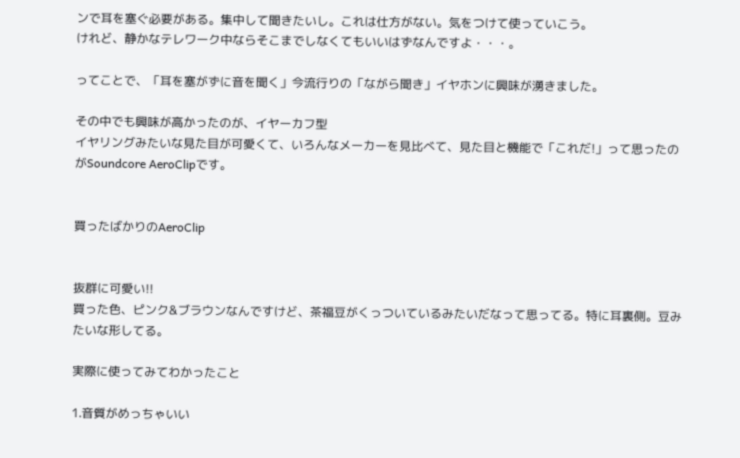ンで耳を塞ぐ必要がある。集中して聞きたいし。これは仕方がない。気をつけて使っていこう。
けれど、静かなテレワーク中ならそこまでしなくてもいいはずなんですよ・・・。

ってことで、「耳を塞がずに音を聞く」今流行りの「ながら聞き」イヤホンに興味が湧きました。

その中でも興味が高かったのが、イヤーカフ型
イヤリングみたいな見た目が可愛くて、いろんなメーカーを見比べて、見た目と機能で「これだ!」って思ったのがSoundcore AeroClipです。


買ったばかりのAeroClip


抜群に可愛い!!
買った色、ピンク&ブラウンなんですけど、茶福豆がくっついているみたいだなって思ってる。特に耳裏側。豆みたいな形してる。

実際に使ってみてわかったこと

1.音質がめっちゃいい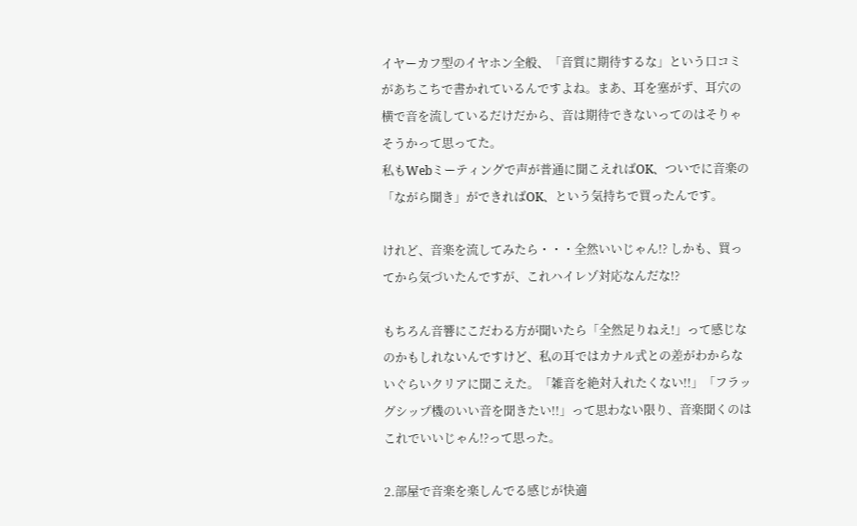イヤーカフ型のイヤホン全般、「音質に期待するな」という口コミがあちこちで書かれているんですよね。まあ、耳を塞がず、耳穴の横で音を流しているだけだから、音は期待できないってのはそりゃそうかって思ってた。
私もWebミーティングで声が普通に聞こえればOK、ついでに音楽の「ながら聞き」ができればOK、という気持ちで買ったんです。

けれど、音楽を流してみたら・・・全然いいじゃん!? しかも、買ってから気づいたんですが、これハイレゾ対応なんだな!?

もちろん音響にこだわる方が聞いたら「全然足りねえ!」って感じなのかもしれないんですけど、私の耳ではカナル式との差がわからないぐらいクリアに聞こえた。「雑音を絶対入れたくない!!」「フラッグシップ機のいい音を聞きたい!!」って思わない限り、音楽聞くのはこれでいいじゃん!?って思った。

2.部屋で音楽を楽しんでる感じが快適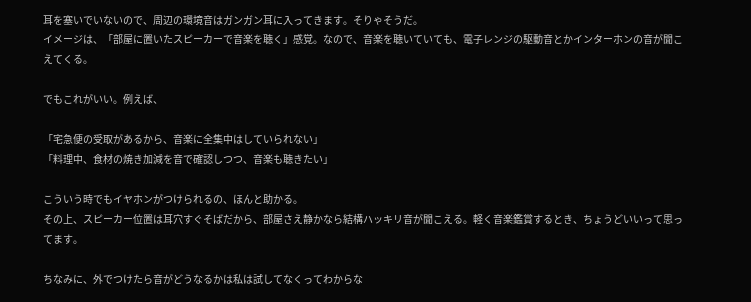耳を塞いでいないので、周辺の環境音はガンガン耳に入ってきます。そりゃそうだ。
イメージは、「部屋に置いたスピーカーで音楽を聴く」感覚。なので、音楽を聴いていても、電子レンジの駆動音とかインターホンの音が聞こえてくる。

でもこれがいい。例えば、

「宅急便の受取があるから、音楽に全集中はしていられない」
「料理中、食材の焼き加減を音で確認しつつ、音楽も聴きたい」

こういう時でもイヤホンがつけられるの、ほんと助かる。
その上、スピーカー位置は耳穴すぐそばだから、部屋さえ静かなら結構ハッキリ音が聞こえる。軽く音楽鑑賞するとき、ちょうどいいって思ってます。

ちなみに、外でつけたら音がどうなるかは私は試してなくってわからな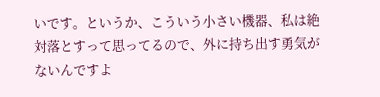いです。というか、こういう小さい機器、私は絶対落とすって思ってるので、外に持ち出す勇気がないんですよ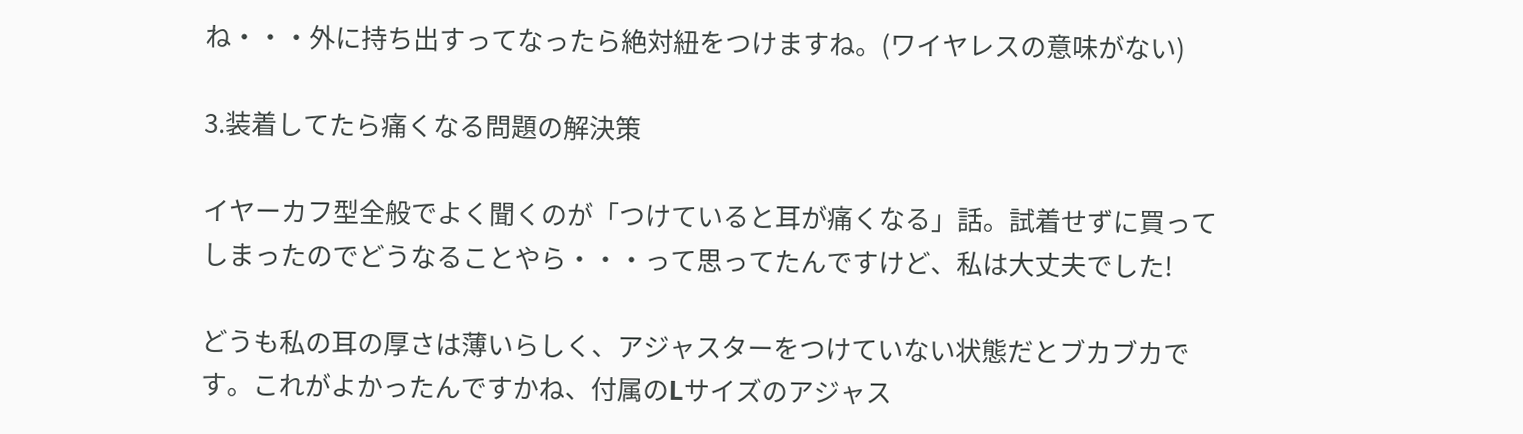ね・・・外に持ち出すってなったら絶対紐をつけますね。(ワイヤレスの意味がない)

3.装着してたら痛くなる問題の解決策

イヤーカフ型全般でよく聞くのが「つけていると耳が痛くなる」話。試着せずに買ってしまったのでどうなることやら・・・って思ってたんですけど、私は大丈夫でした!

どうも私の耳の厚さは薄いらしく、アジャスターをつけていない状態だとブカブカです。これがよかったんですかね、付属のLサイズのアジャス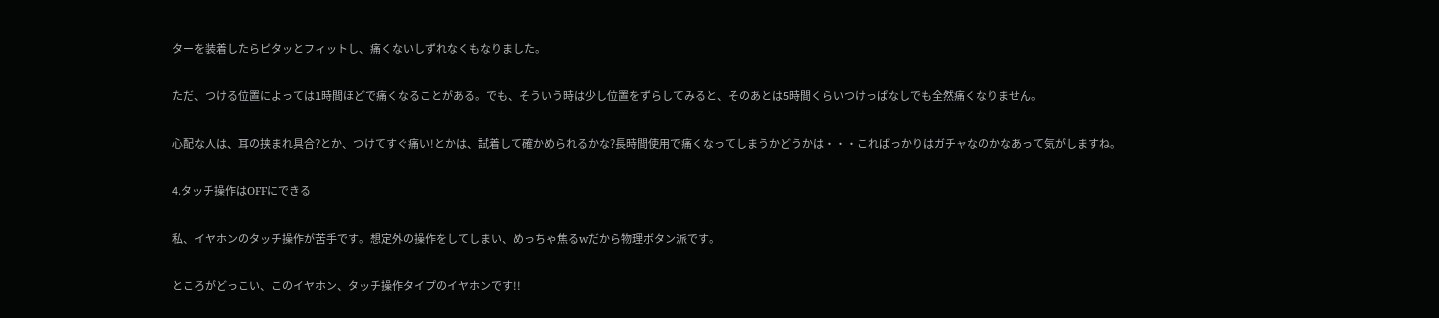ターを装着したらピタッとフィットし、痛くないしずれなくもなりました。

ただ、つける位置によっては1時間ほどで痛くなることがある。でも、そういう時は少し位置をずらしてみると、そのあとは5時間くらいつけっぱなしでも全然痛くなりません。

心配な人は、耳の挟まれ具合?とか、つけてすぐ痛い!とかは、試着して確かめられるかな?長時間使用で痛くなってしまうかどうかは・・・こればっかりはガチャなのかなあって気がしますね。

4.タッチ操作はOFFにできる

私、イヤホンのタッチ操作が苦手です。想定外の操作をしてしまい、めっちゃ焦るwだから物理ボタン派です。

ところがどっこい、このイヤホン、タッチ操作タイプのイヤホンです!!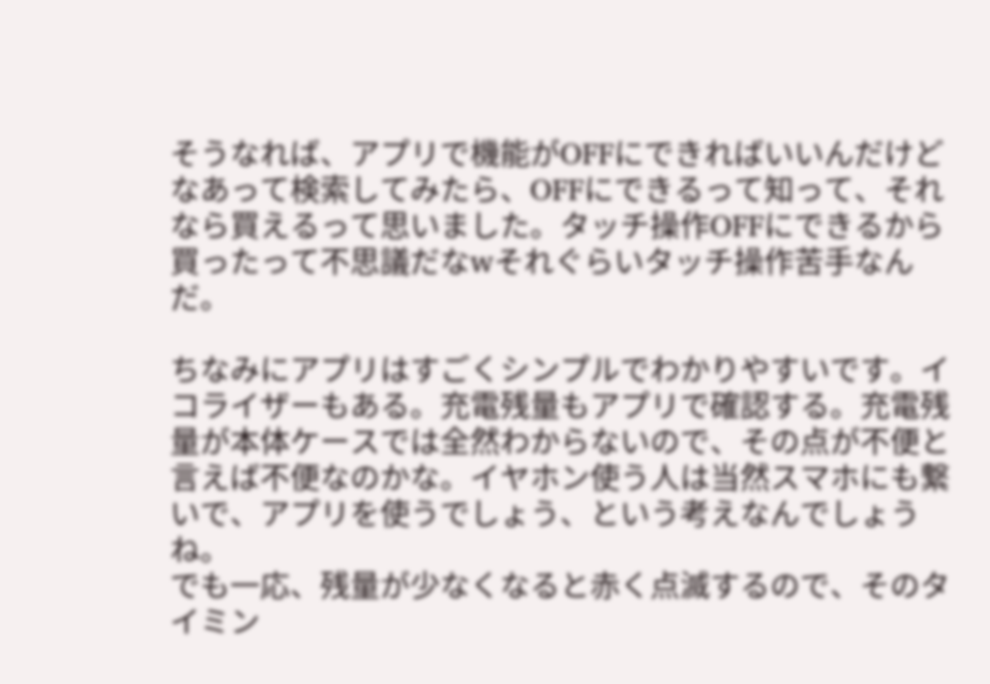そうなれば、アプリで機能がOFFにできればいいんだけどなあって検索してみたら、OFFにできるって知って、それなら買えるって思いました。タッチ操作OFFにできるから買ったって不思議だなwそれぐらいタッチ操作苦手なんだ。

ちなみにアプリはすごくシンプルでわかりやすいです。イコライザーもある。充電残量もアプリで確認する。充電残量が本体ケースでは全然わからないので、その点が不便と言えば不便なのかな。イヤホン使う人は当然スマホにも繋いで、アプリを使うでしょう、という考えなんでしょうね。
でも一応、残量が少なくなると赤く点滅するので、そのタイミン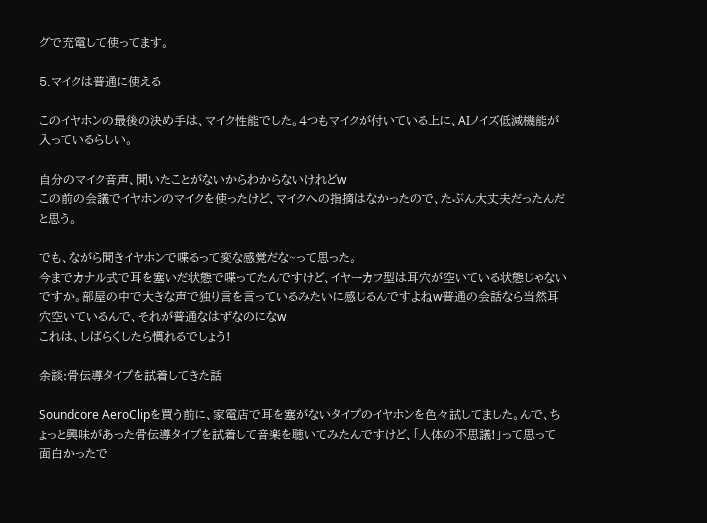グで充電して使ってます。

5.マイクは普通に使える

このイヤホンの最後の決め手は、マイク性能でした。4つもマイクが付いている上に、AIノイズ低減機能が入っているらしい。

自分のマイク音声、聞いたことがないからわからないけれどw
この前の会議でイヤホンのマイクを使ったけど、マイクへの指摘はなかったので、たぶん大丈夫だったんだと思う。

でも、ながら聞きイヤホンで喋るって変な感覚だな~って思った。
今までカナル式で耳を塞いだ状態で喋ってたんですけど、イヤーカフ型は耳穴が空いている状態じゃないですか。部屋の中で大きな声で独り言を言っているみたいに感じるんですよねw普通の会話なら当然耳穴空いているんで、それが普通なはずなのになw
これは、しばらくしたら慣れるでしょう!

余談:骨伝導タイプを試着してきた話

Soundcore AeroClipを買う前に、家電店で耳を塞がないタイプのイヤホンを色々試してました。んで、ちょっと興味があった骨伝導タイプを試着して音楽を聴いてみたんですけど、「人体の不思議!」って思って面白かったで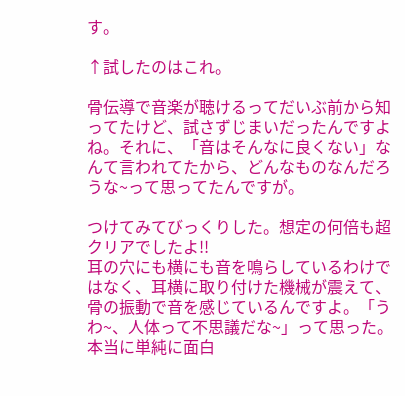す。

↑試したのはこれ。

骨伝導で音楽が聴けるってだいぶ前から知ってたけど、試さずじまいだったんですよね。それに、「音はそんなに良くない」なんて言われてたから、どんなものなんだろうな~って思ってたんですが。

つけてみてびっくりした。想定の何倍も超クリアでしたよ!!
耳の穴にも横にも音を鳴らしているわけではなく、耳横に取り付けた機械が震えて、骨の振動で音を感じているんですよ。「うわ~、人体って不思議だな~」って思った。本当に単純に面白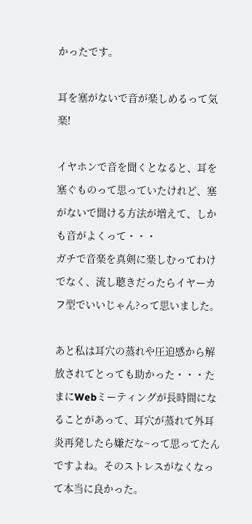かったです。

耳を塞がないで音が楽しめるって気楽!

イヤホンで音を聞くとなると、耳を塞ぐものって思っていたけれど、塞がないで聞ける方法が増えて、しかも音がよくって・・・
ガチで音楽を真剣に楽しむってわけでなく、流し聴きだったらイヤーカフ型でいいじゃん?って思いました。

あと私は耳穴の蒸れや圧迫感から解放されてとっても助かった・・・たまにWebミーティングが長時間になることがあって、耳穴が蒸れて外耳炎再発したら嫌だな~って思ってたんですよね。そのストレスがなくなって本当に良かった。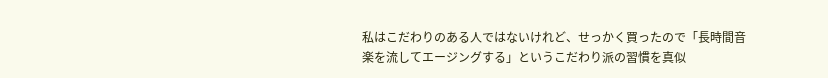私はこだわりのある人ではないけれど、せっかく買ったので「長時間音楽を流してエージングする」というこだわり派の習慣を真似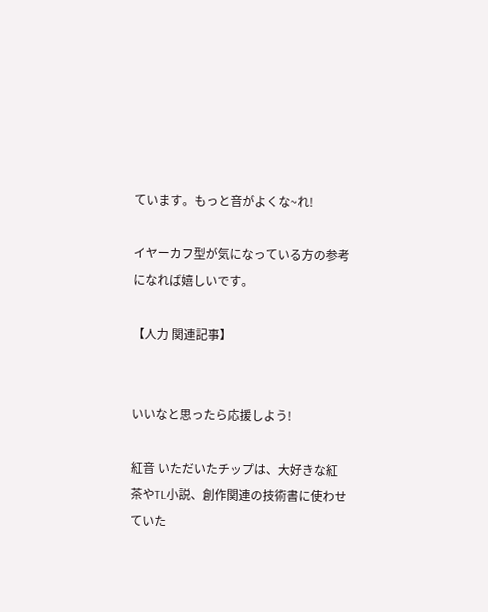ています。もっと音がよくな~れ!

イヤーカフ型が気になっている方の参考になれば嬉しいです。

【人力 関連記事】


いいなと思ったら応援しよう!

紅音 いただいたチップは、大好きな紅茶やTL小説、創作関連の技術書に使わせていた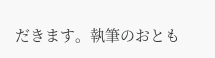だきます。執筆のおとも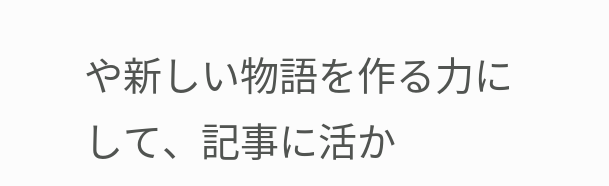や新しい物語を作る力にして、記事に活か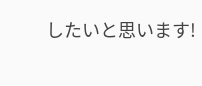したいと思います!